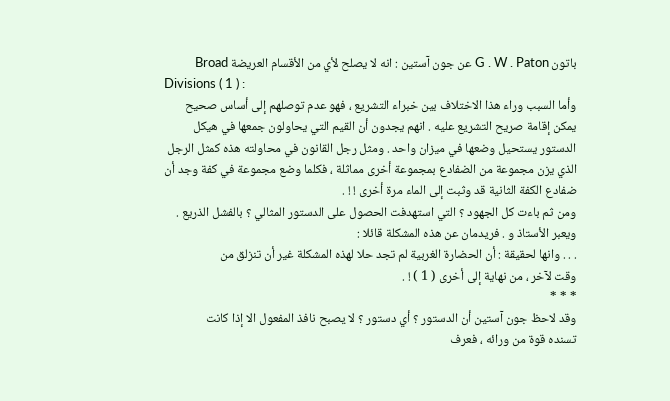باتون G . W . Paton عن جون آستين : انه لا يصلح لأي من الأقسام العريضة Broad
Divisions ( 1 ) :
وأما السبب وراء هذا الاختلاف بين خبراء التشريع ، فهو عدم توصلهم إلى أساس صحيح
يمكن إقامة صريح التشريع عليه . انهم يجدون أن القيم التي يحاولون جمعها في هيكل
الدستور يستحيل وضعها في ميزان واحد . ومثل رجل القانون في محاولته هذه كمثل الرجل
الذي يزن مجموعة من الضفادع بمجموعة أخرى مماثلة ، فكلما وضع مجموعة في كفة وجد أن
ضفادع الكفة الثانية قد وثبت إلى الماء مرة أخرى ! ! .
ومن ثم باءت كل الجهود ؟ التي استهدفت الحصول على الدستور المثالي ؟ بالفشل الذريع .
ويعبر الأستاذ و . فريدمان عن هذه المشكلة قائلا :
. . . وانها لحقيقة : أن الحضارة الغربية لم تجد حلا لهذه المشكلة غير أن تنزلق من
وقت لآخر ، من نهاية إلى أخرى ( 1 ) ! .
* * *
وقد لاحظ جون آستين أن الدستور ؟ أي دستور ؟ لا يصبح نافذ المفعول الا إذا كانت
تسنده قوة من ورائه ، فعرف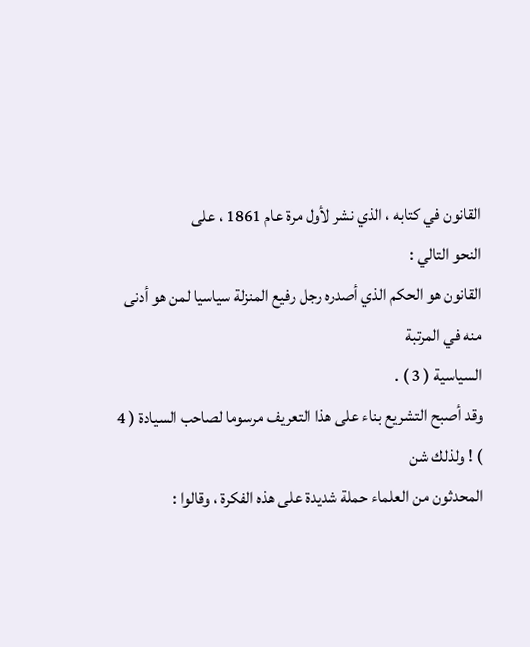القانون في كتابه ، الذي نشر لأول مرة عام 1861 ، على
النحو التالي :
القانون هو الحكم الذي أصدره رجل رفيع المنزلة سياسيا لمن هو أدنى منه في المرتبة
السياسية ( 3 ) .
وقد أصبح التشريع بناء على هذا التعريف مرسوما لصاحب السيادة ( 4 ) ! ولذلك شن
المحدثون من العلماء حملة شديدة على هذه الفكرة ، وقالوا :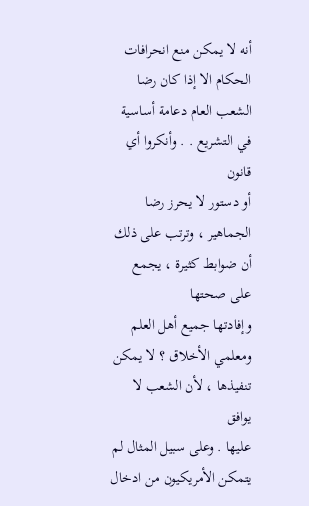أنه لا يمكن منع انحرافات
الحكام الا إذا كان رضا الشعب العام دعامة أساسية في التشريع . . وأنكروا أي قانون
أو دستور لا يحرز رضا الجماهير ، وترتب على ذلك أن ضوابط كثيرة ، يجمع على صحتها
وإفادتها جميع أهل العلم ومعلمي الأخلاق ؟ لا يمكن تنفيذها ، لأن الشعب لا يوافق
عليها . وعلى سبيل المثال لم يتمكن الأمريكيون من ادخال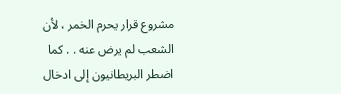مشروع قرار يحرم الخمر ، لأن
الشعب لم يرض عنه . . كما اضطر البريطانيون إلى ادخال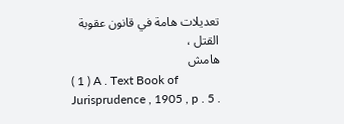تعديلات هامة في قانون عقوبة
القتل ،
هامش
( 1 ) A . Text Book of Jurisprudence , 1905 , p . 5 .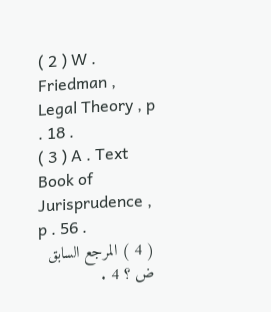( 2 ) W . Friedman , Legal Theory , p . 18 .
( 3 ) A . Text Book of Jurisprudence , p . 56 .
( 4 ) المرجع السابق ض ؟ 4 .